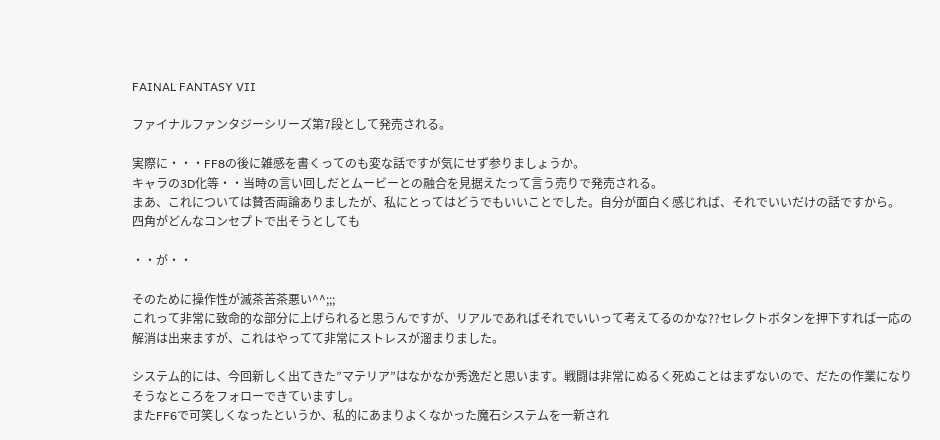FAINAL FANTASY VII

ファイナルファンタジーシリーズ第7段として発売される。

実際に・・・FF8の後に雑感を書くってのも変な話ですが気にせず参りましょうか。
キャラの3D化等・・当時の言い回しだとムービーとの融合を見据えたって言う売りで発売される。
まあ、これについては賛否両論ありましたが、私にとってはどうでもいいことでした。自分が面白く感じれば、それでいいだけの話ですから。
四角がどんなコンセプトで出そうとしても

・・が・・

そのために操作性が滅茶苦茶悪い^^;;;
これって非常に致命的な部分に上げられると思うんですが、リアルであればそれでいいって考えてるのかな??セレクトボタンを押下すれば一応の解消は出来ますが、これはやってて非常にストレスが溜まりました。

システム的には、今回新しく出てきた”マテリア”はなかなか秀逸だと思います。戦闘は非常にぬるく死ぬことはまずないので、だたの作業になりそうなところをフォローできていますし。
またFF6で可笑しくなったというか、私的にあまりよくなかった魔石システムを一新され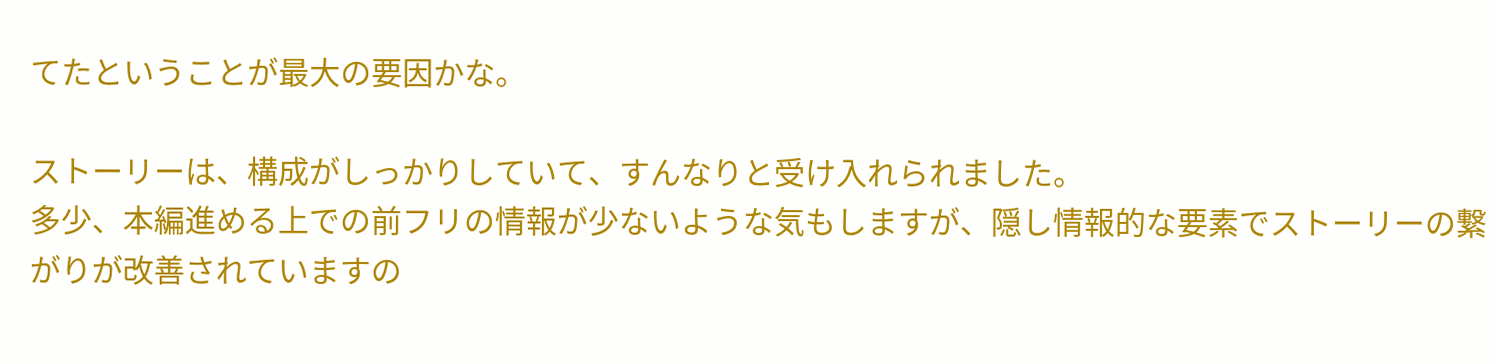てたということが最大の要因かな。

ストーリーは、構成がしっかりしていて、すんなりと受け入れられました。
多少、本編進める上での前フリの情報が少ないような気もしますが、隠し情報的な要素でストーリーの繋がりが改善されていますの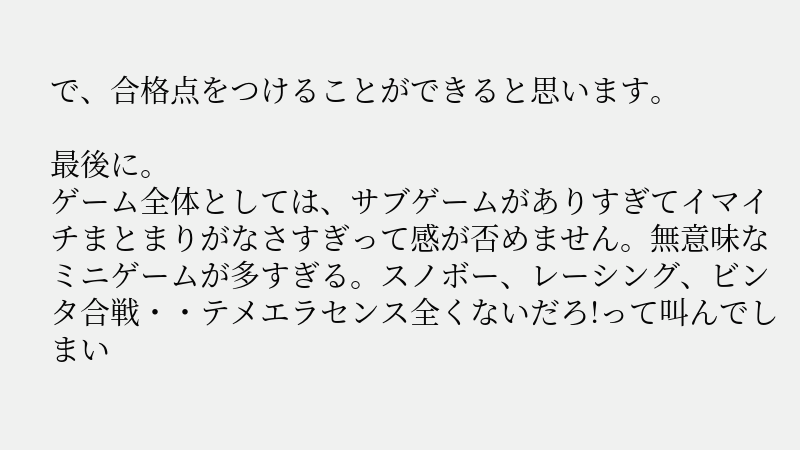で、合格点をつけることができると思います。

最後に。
ゲーム全体としては、サブゲームがありすぎてイマイチまとまりがなさすぎって感が否めません。無意味なミニゲームが多すぎる。スノボー、レーシング、ビンタ合戦・・テメエラセンス全くないだろ!って叫んでしまい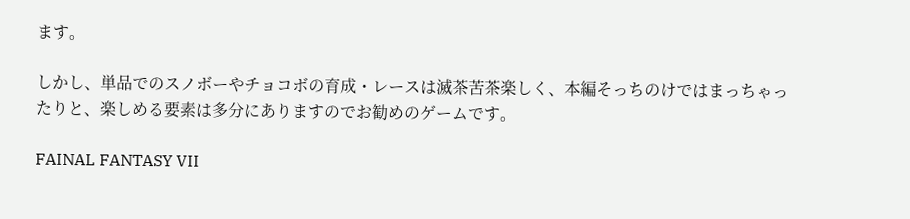ます。

しかし、単品でのスノボーやチョコボの育成・レースは滅茶苦茶楽しく、本編そっちのけではまっちゃったりと、楽しめる要素は多分にありますのでお勧めのゲームです。

FAINAL FANTASY VII